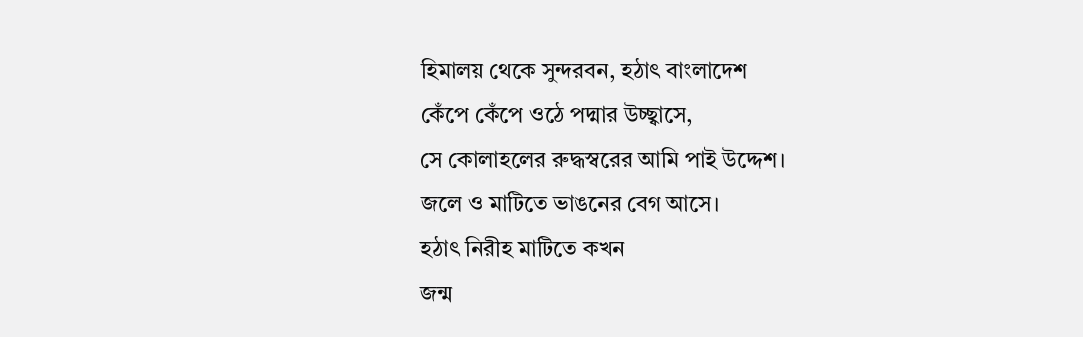হিমালয় থেকে সুন্দরবন, হঠাৎ বাংলাদেশ
কেঁপে কেঁপে ওঠে পদ্মার উচ্ছ্বাসে,
সে কোলাহলের রুদ্ধস্বরের আমি পাই উদ্দেশ।
জলে ও মাটিতে ভাঙনের বেগ আসে।
হঠাৎ নিরীহ মাটিতে কখন
জন্ম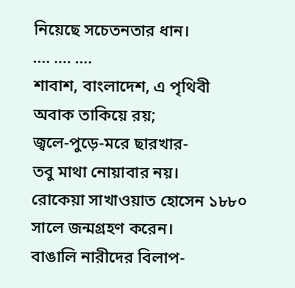নিয়েছে সচেতনতার ধান।
…. …. ….
শাবাশ, বাংলাদেশ, এ পৃথিবী
অবাক তাকিয়ে রয়;
জ্বলে-পুড়ে-মরে ছারখার-
তবু মাথা নোয়াবার নয়।
রোকেয়া সাখাওয়াত হোসেন ১৮৮০ সালে জন্মগ্রহণ করেন।
বাঙালি নারীদের বিলাপ-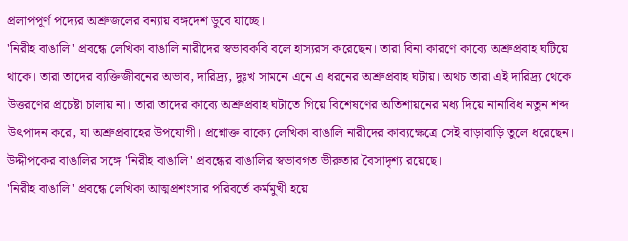প্রলাপপূর্ণ পদ্যের অশ্রুজলের বন্যায় বঙ্গদেশ ডুবে যাচ্ছে।
'নিরীহ বাঙালি' প্রবন্ধে লেখিকা বাঙালি নারীদের স্বভাবকবি বলে হাস্যরস করেছেন। তারা বিনা কারণে কাব্যে অশ্রুপ্রবাহ ঘটিয়ে থাকে। তারা তাদের ব্যক্তিজীবনের অভাব, দারিদ্র্য, দুঃখ সামনে এনে এ ধরনের অশ্রুপ্রবাহ ঘটায়। অথচ তারা এই দারিদ্র্য থেকে উত্তরণের প্রচেষ্টা চালায় না। তারা তাদের কাব্যে অশ্রুপ্রবাহ ঘটাতে গিয়ে বিশেষণের অতিশায়নের মধ্য দিয়ে নানাবিধ নতুন শব্দ উৎপাদন করে, যা অশ্রুপ্রবাহের উপযোগী। প্রশ্নোক্ত বাক্যে লেখিকা বাঙালি নারীদের কাব্যক্ষেত্রে সেই বাড়াবাড়ি তুলে ধরেছেন।
উদ্দীপকের বাঙালির সঙ্গে 'নিরীহ বাঙালি' প্রবন্ধের বাঙালির স্বভাবগত ভীরুতার বৈসাদৃশ্য রয়েছে।
'নিরীহ বাঙালি' প্রবন্ধে লেখিকা আত্মপ্রশংসার পরিবর্তে কর্মমুখী হয়ে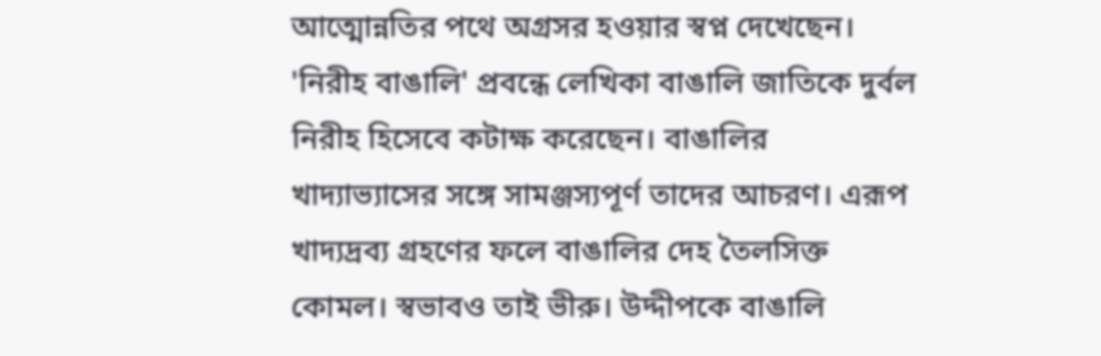আত্মোন্নতির পথে অগ্রসর হওয়ার স্বপ্ন দেখেছেন।
'নিরীহ বাঙালি' প্রবন্ধে লেখিকা বাঙালি জাতিকে দুর্বল নিরীহ হিসেবে কটাক্ষ করেছেন। বাঙালির খাদ্যাভ্যাসের সঙ্গে সামঞ্জস্যপূর্ণ তাদের আচরণ। এরূপ খাদ্যদ্রব্য গ্রহণের ফলে বাঙালির দেহ তৈলসিক্ত কোমল। স্বভাবও তাই ভীরু। উদ্দীপকে বাঙালি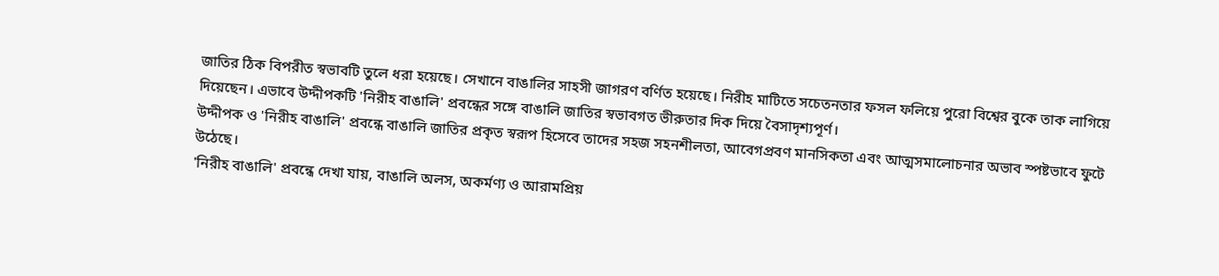জাতির ঠিক বিপরীত স্বভাবটি তুলে ধরা হয়েছে। সেখানে বাঙালির সাহসী জাগরণ বর্ণিত হয়েছে। নিরীহ মাটিতে সচেতনতার ফসল ফলিয়ে পুরো বিশ্বের বুকে তাক লাগিয়ে দিয়েছেন। এভাবে উদ্দীপকটি 'নিরীহ বাঙালি' প্রবন্ধের সঙ্গে বাঙালি জাতির স্বভাবগত ভীরুতার দিক দিয়ে বৈসাদৃশ্যপূর্ণ।
উদ্দীপক ও 'নিরীহ বাঙালি' প্রবন্ধে বাঙালি জাতির প্রকৃত স্বরূপ হিসেবে তাদের সহজ সহনশীলতা, আবেগপ্রবণ মানসিকতা এবং আত্মসমালোচনার অভাব স্পষ্টভাবে ফুটে উঠেছে।
'নিরীহ বাঙালি' প্রবন্ধে দেখা যায়, বাঙালি অলস, অকর্মণ্য ও আরামপ্রিয়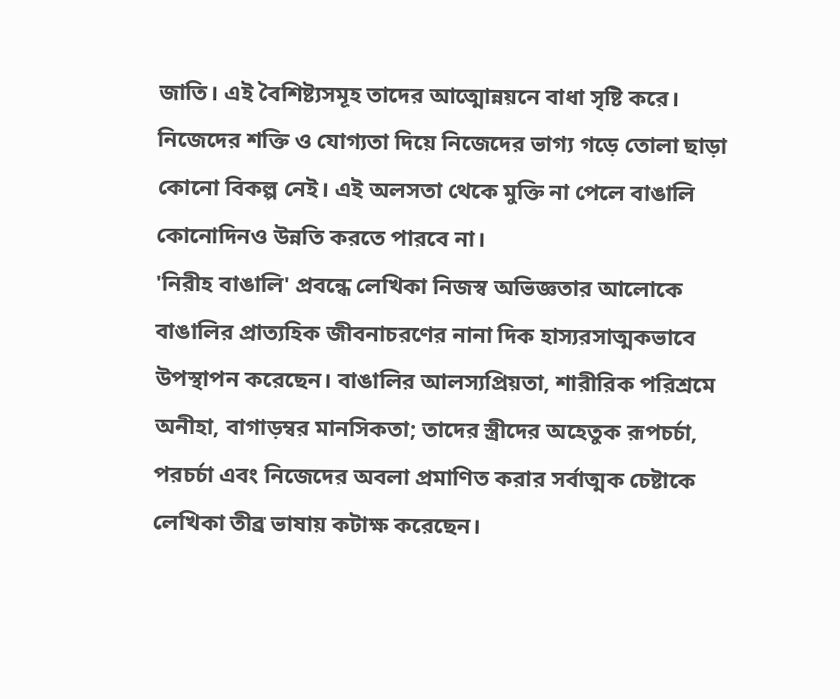জাতি। এই বৈশিষ্ট্যসমূহ তাদের আত্মোন্নয়নে বাধা সৃষ্টি করে। নিজেদের শক্তি ও যোগ্যতা দিয়ে নিজেদের ভাগ্য গড়ে তোলা ছাড়া কোনো বিকল্প নেই। এই অলসতা থেকে মুক্তি না পেলে বাঙালি কোনোদিনও উন্নতি করতে পারবে না।
'নিরীহ বাঙালি' প্রবন্ধে লেখিকা নিজস্ব অভিজ্ঞতার আলোকে বাঙালির প্রাত্যহিক জীবনাচরণের নানা দিক হাস্যরসাত্মকভাবে উপস্থাপন করেছেন। বাঙালির আলস্যপ্রিয়তা, শারীরিক পরিশ্রমে অনীহা, বাগাড়ম্বর মানসিকতা; তাদের স্ত্রীদের অহেতুক রূপচর্চা, পরচর্চা এবং নিজেদের অবলা প্রমাণিত করার সর্বাত্মক চেষ্টাকে লেখিকা তীব্র ভাষায় কটাক্ষ করেছেন।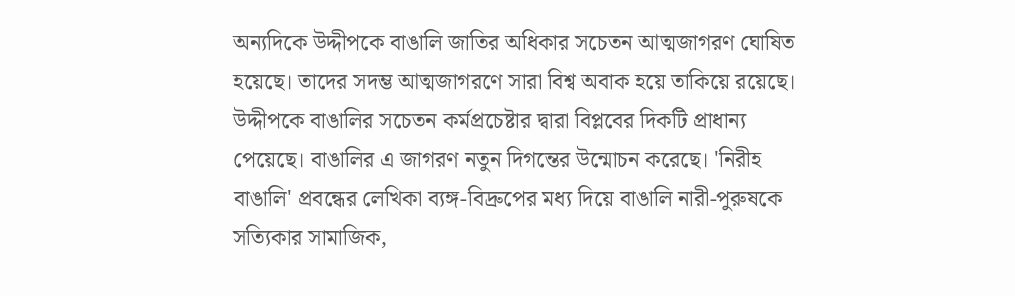অন্যদিকে উদ্দীপকে বাঙালি জাতির অধিকার সচেতন আত্মজাগরণ ঘোষিত হয়েছে। তাদের সদম্ভ আত্মজাগরণে সারা বিশ্ব অবাক হয়ে তাকিয়ে রয়েছে।
উদ্দীপকে বাঙালির সচেতন কর্মপ্রচেষ্টার দ্বারা বিপ্লবের দিকটি প্রাধান্য পেয়েছে। বাঙালির এ জাগরণ নতুন দিগন্তের উন্মোচন করেছে। 'নিরীহ বাঙালি' প্রবন্ধের লেখিকা ব্যঙ্গ-বিদ্রুপের মধ্য দিয়ে বাঙালি নারী-পুরুষকে সত্যিকার সামাজিক,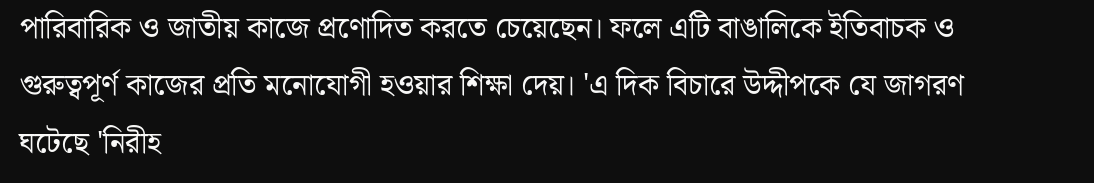পারিবারিক ও জাতীয় কাজে প্রণোদিত করতে চেয়েছেন। ফলে এটি বাঙালিকে ইতিবাচক ও গুরুত্বপূর্ণ কাজের প্রতি মনোযোগী হওয়ার শিক্ষা দেয়। 'এ দিক বিচারে উদ্দীপকে যে জাগরণ ঘটেছে 'নিরীহ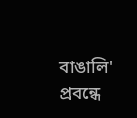বাঙালি' প্রবন্ধে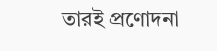তারই প্রণোদনা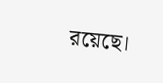রয়েছে।